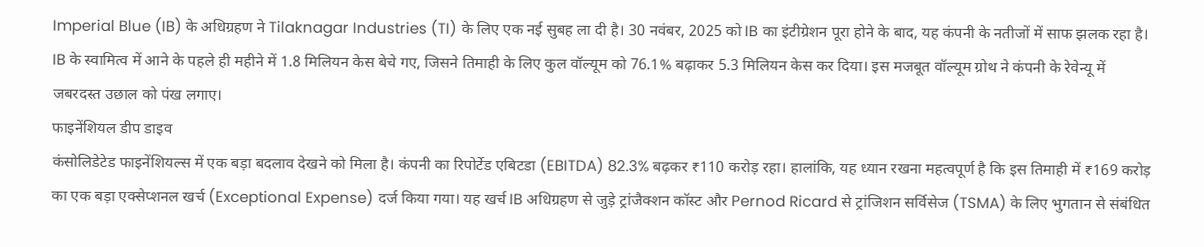Imperial Blue (IB) के अधिग्रहण ने Tilaknagar Industries (TI) के लिए एक नई सुबह ला दी है। 30 नवंबर, 2025 को IB का इंटीग्रेशन पूरा होने के बाद, यह कंपनी के नतीजों में साफ झलक रहा है। IB के स्वामित्व में आने के पहले ही महीने में 1.8 मिलियन केस बेचे गए, जिसने तिमाही के लिए कुल वॉल्यूम को 76.1% बढ़ाकर 5.3 मिलियन केस कर दिया। इस मजबूत वॉल्यूम ग्रोथ ने कंपनी के रेवेन्यू में जबरदस्त उछाल को पंख लगाए।
फाइनेंशियल डीप डाइव
कंसोलिडेटेड फाइनेंशियल्स में एक बड़ा बदलाव देखने को मिला है। कंपनी का रिपोर्टेड एबिटडा (EBITDA) 82.3% बढ़कर ₹110 करोड़ रहा। हालांकि, यह ध्यान रखना महत्वपूर्ण है कि इस तिमाही में ₹169 करोड़ का एक बड़ा एक्सेप्शनल खर्च (Exceptional Expense) दर्ज किया गया। यह खर्च IB अधिग्रहण से जुड़े ट्रांजैक्शन कॉस्ट और Pernod Ricard से ट्रांजिशन सर्विसेज (TSMA) के लिए भुगतान से संबंधित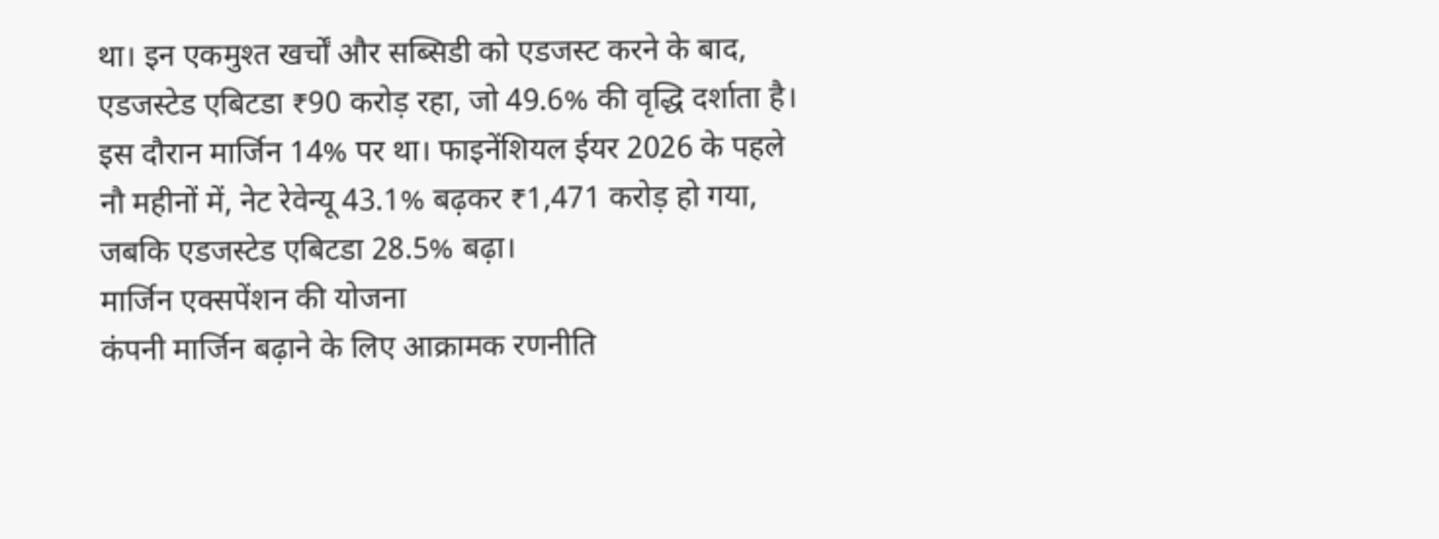था। इन एकमुश्त खर्चों और सब्सिडी को एडजस्ट करने के बाद, एडजस्टेड एबिटडा ₹90 करोड़ रहा, जो 49.6% की वृद्धि दर्शाता है। इस दौरान मार्जिन 14% पर था। फाइनेंशियल ईयर 2026 के पहले नौ महीनों में, नेट रेवेन्यू 43.1% बढ़कर ₹1,471 करोड़ हो गया, जबकि एडजस्टेड एबिटडा 28.5% बढ़ा।
मार्जिन एक्सपेंशन की योजना
कंपनी मार्जिन बढ़ाने के लिए आक्रामक रणनीति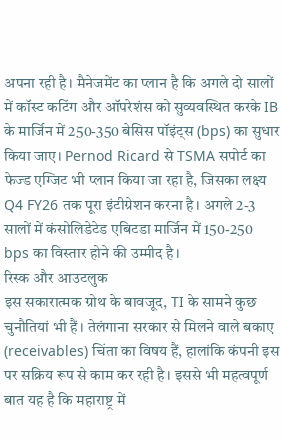अपना रही है। मैनेजमेंट का प्लान है कि अगले दो सालों में कॉस्ट कटिंग और ऑपरेशंस को सुव्यवस्थित करके IB के मार्जिन में 250-350 बेसिस पॉइंट्स (bps) का सुधार किया जाए। Pernod Ricard से TSMA सपोर्ट का फेज्ड एग्जिट भी प्लान किया जा रहा है, जिसका लक्ष्य Q4 FY26 तक पूरा इंटीग्रेशन करना है। अगले 2-3 सालों में कंसोलिडेटेड एबिटडा मार्जिन में 150-250 bps का विस्तार होने की उम्मीद है।
रिस्क और आउटलुक
इस सकारात्मक ग्रोथ के बावजूद, TI के सामने कुछ चुनौतियां भी हैं। तेलंगाना सरकार से मिलने वाले बकाए (receivables) चिंता का विषय हैं, हालांकि कंपनी इस पर सक्रिय रूप से काम कर रही है। इससे भी महत्वपूर्ण बात यह है कि महाराष्ट्र में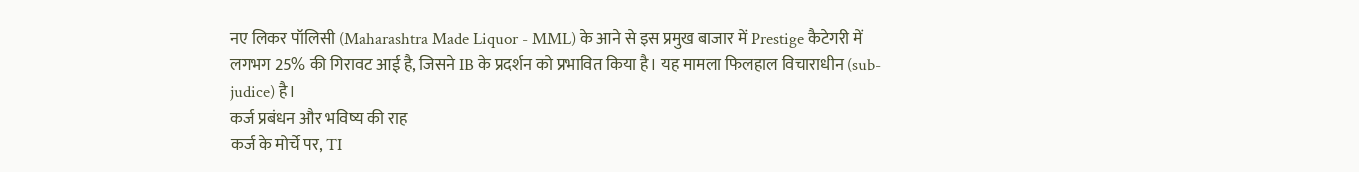नए लिकर पॉलिसी (Maharashtra Made Liquor - MML) के आने से इस प्रमुख बाजार में Prestige कैटेगरी में लगभग 25% की गिरावट आई है, जिसने IB के प्रदर्शन को प्रभावित किया है। यह मामला फिलहाल विचाराधीन (sub-judice) है।
कर्ज प्रबंधन और भविष्य की राह
कर्ज के मोर्चे पर, TI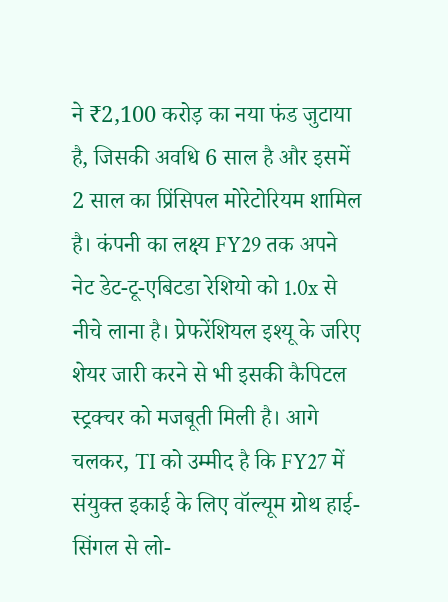ने ₹2,100 करोड़ का नया फंड जुटाया है, जिसकी अवधि 6 साल है और इसमें 2 साल का प्रिंसिपल मोरेटोरियम शामिल है। कंपनी का लक्ष्य FY29 तक अपने नेट डेट-टू-एबिटडा रेशियो को 1.0x से नीचे लाना है। प्रेफरेंशियल इश्यू के जरिए शेयर जारी करने से भी इसकी कैपिटल स्ट्रक्चर को मजबूती मिली है। आगे चलकर, TI को उम्मीद है कि FY27 में संयुक्त इकाई के लिए वॉल्यूम ग्रोथ हाई-सिंगल से लो-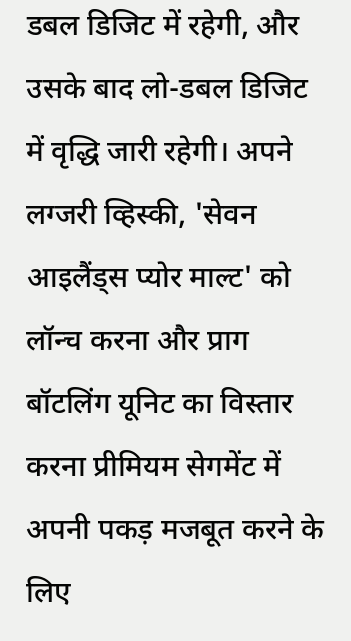डबल डिजिट में रहेगी, और उसके बाद लो-डबल डिजिट में वृद्धि जारी रहेगी। अपने लग्जरी व्हिस्की, 'सेवन आइलैंड्स प्योर माल्ट' को लॉन्च करना और प्राग बॉटलिंग यूनिट का विस्तार करना प्रीमियम सेगमेंट में अपनी पकड़ मजबूत करने के लिए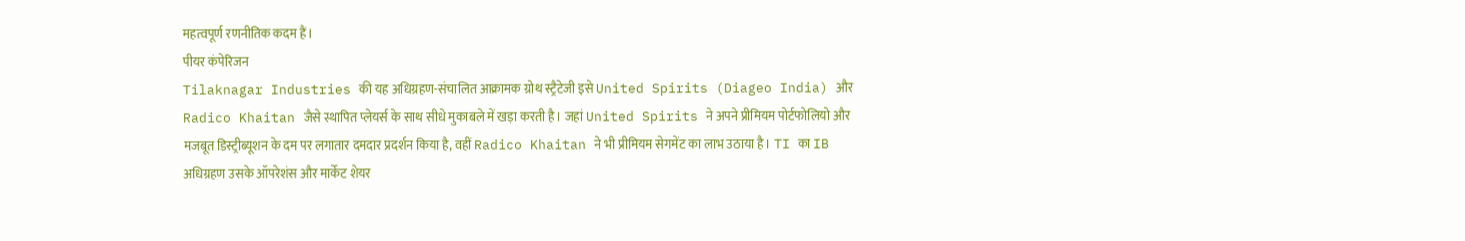महत्वपूर्ण रणनीतिक कदम हैं।
पीयर कंपेरिजन
Tilaknagar Industries की यह अधिग्रहण-संचालित आक्रामक ग्रोथ स्ट्रैटेजी इसे United Spirits (Diageo India) और Radico Khaitan जैसे स्थापित प्लेयर्स के साथ सीधे मुकाबले में खड़ा करती है। जहां United Spirits ने अपने प्रीमियम पोर्टफोलियो और मजबूत डिस्ट्रीब्यूशन के दम पर लगातार दमदार प्रदर्शन किया है, वहीं Radico Khaitan ने भी प्रीमियम सेगमेंट का लाभ उठाया है। TI का IB अधिग्रहण उसके ऑपरेशंस और मार्केट शेयर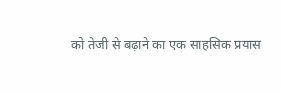को तेजी से बढ़ाने का एक साहसिक प्रयास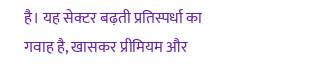है। यह सेक्टर बढ़ती प्रतिस्पर्धा का गवाह है, खासकर प्रीमियम और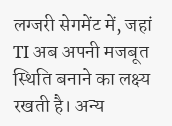लग्जरी सेगमेंट में, जहां TI अब अपनी मजबूत स्थिति बनाने का लक्ष्य रखती है। अन्य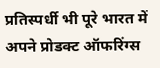प्रतिस्पर्धी भी पूरे भारत में अपने प्रोडक्ट ऑफरिंग्स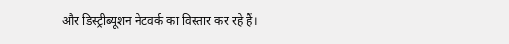और डिस्ट्रीब्यूशन नेटवर्क का विस्तार कर रहे हैं।